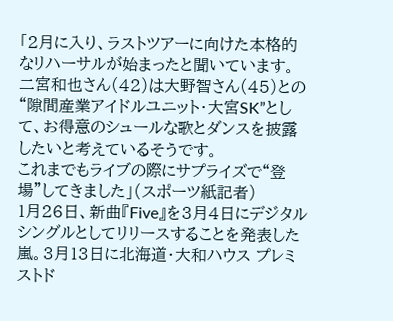「2月に入り、ラストツアーに向けた本格的なリハーサルが始まったと聞いています。
二宮和也さん(42)は大野智さん(45)との“隙間産業アイドルユニット・大宮SK”として、お得意のシュールな歌とダンスを披露したいと考えているそうです。
これまでもライブの際にサプライズで“登場”してきました」(スポーツ紙記者)
1月26日、新曲『Five』を3月4日にデジタルシングルとしてリリースすることを発表した嵐。3月13日に北海道・大和ハウス プレミストド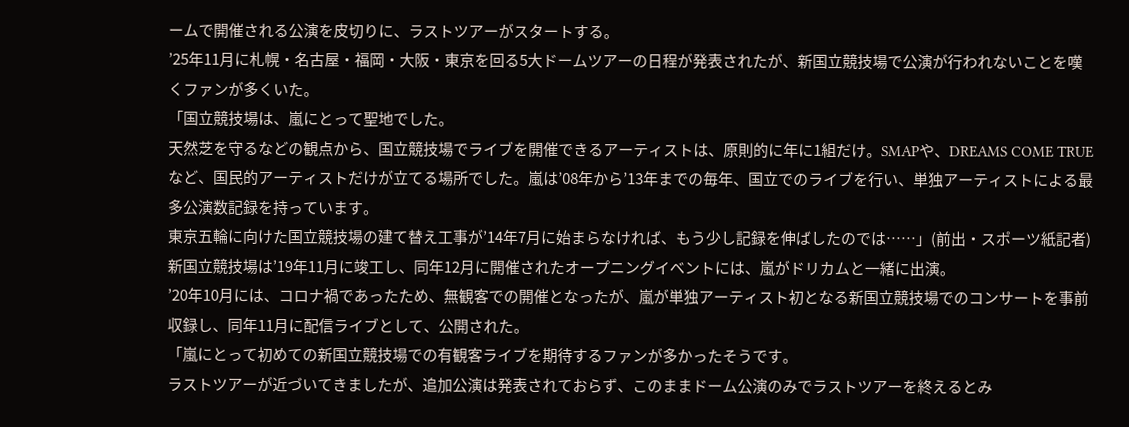ームで開催される公演を皮切りに、ラストツアーがスタートする。
’25年11月に札幌・名古屋・福岡・大阪・東京を回る5大ドームツアーの日程が発表されたが、新国立競技場で公演が行われないことを嘆くファンが多くいた。
「国立競技場は、嵐にとって聖地でした。
天然芝を守るなどの観点から、国立競技場でライブを開催できるアーティストは、原則的に年に1組だけ。SMAPや、DREAMS COME TRUEなど、国民的アーティストだけが立てる場所でした。嵐は’08年から’13年までの毎年、国立でのライブを行い、単独アーティストによる最多公演数記録を持っています。
東京五輪に向けた国立競技場の建て替え工事が’14年7月に始まらなければ、もう少し記録を伸ばしたのでは……」(前出・スポーツ紙記者)
新国立競技場は’19年11月に竣工し、同年12月に開催されたオープニングイベントには、嵐がドリカムと一緒に出演。
’20年10月には、コロナ禍であったため、無観客での開催となったが、嵐が単独アーティスト初となる新国立競技場でのコンサートを事前収録し、同年11月に配信ライブとして、公開された。
「嵐にとって初めての新国立競技場での有観客ライブを期待するファンが多かったそうです。
ラストツアーが近づいてきましたが、追加公演は発表されておらず、このままドーム公演のみでラストツアーを終えるとみ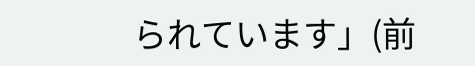られています」(前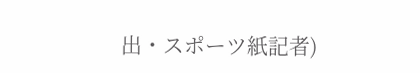出・スポーツ紙記者)